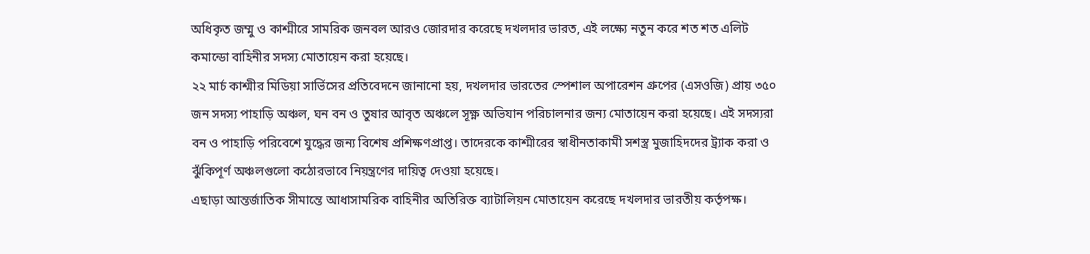অধিকৃত জম্মু ও কাশ্মীরে সামরিক জনবল আরও জোরদার করেছে দখলদার ভারত, এই লক্ষ্যে নতুন করে শত শত এলিট কমান্ডো বাহিনীর সদস্য মোতায়েন করা হয়েছে।
২২ মার্চ কাশ্মীর মিডিয়া সার্ভিসের প্রতিবেদনে জানানো হয়, দখলদার ভারতের স্পেশাল অপারেশন গ্রুপের (এসওজি) প্রায় ৩৫০ জন সদস্য পাহাড়ি অঞ্চল, ঘন বন ও তুষার আবৃত অঞ্চলে সূক্ষ্ণ অভিযান পরিচালনার জন্য মোতায়েন করা হয়েছে। এই সদস্যরা বন ও পাহাড়ি পরিবেশে যুদ্ধের জন্য বিশেষ প্রশিক্ষণপ্রাপ্ত। তাদেরকে কাশ্মীরের স্বাধীনতাকামী সশস্ত্র মুজাহিদদের ট্র্যাক করা ও ঝুঁকিপূর্ণ অঞ্চলগুলো কঠোরভাবে নিয়ন্ত্রণের দায়িত্ব দেওয়া হয়েছে।
এছাড়া আন্তর্জাতিক সীমান্তে আধাসামরিক বাহিনীর অতিরিক্ত ব্যাটালিয়ন মোতায়েন করেছে দখলদার ভারতীয় কর্তৃপক্ষ।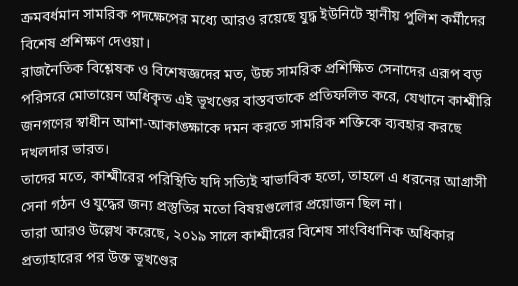ক্রমবর্ধমান সামরিক পদক্ষেপের মধ্যে আরও রয়েছে যুদ্ধ ইউনিটে স্থানীয় পুলিশ কর্মীদের বিশেষ প্রশিক্ষণ দেওয়া।
রাজনৈতিক বিশ্লেষক ও বিশেষজ্ঞদের মত, উচ্চ সামরিক প্রশিক্ষিত সেনাদের এরূপ বড় পরিসরে মোতায়েন অধিকৃত এই ভূখণ্ডের বাস্তবতাকে প্রতিফলিত করে, যেখানে কাশ্মীরি জনগণের স্বাধীন আশা-আকাঙ্ক্ষাকে দমন করতে সামরিক শক্তিকে ব্যবহার করছে দখলদার ভারত।
তাদের মতে, কাশ্মীরের পরিস্থিতি যদি সত্যিই স্বাভাবিক হতো, তাহলে এ ধরনের আগ্রাসী সেনা গঠন ও যুদ্ধের জন্য প্রস্তুতির মতো বিষয়গুলোর প্রয়োজন ছিল না।
তারা আরও উল্লেখ করেছে, ২০১৯ সালে কাশ্মীরের বিশেষ সাংবিধানিক অধিকার প্রত্যাহারের পর উক্ত ভূখণ্ডের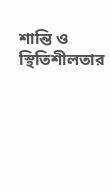শান্তি ও স্থিতিশীলতার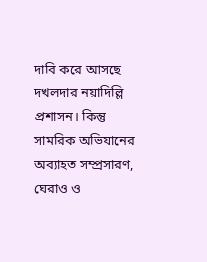দাবি করে আসছে দখলদার নয়াদিল্লি প্রশাসন। কিন্তু সামরিক অভিযানের অব্যাহত সম্প্রসারণ, ঘেরাও ও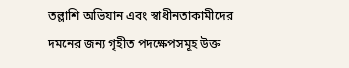তল্লাশি অভিযান এবং স্বাধীনতাকামীদের দমনের জন্য গৃহীত পদক্ষেপসমূহ উক্ত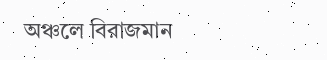অঞ্চলে বিরাজমান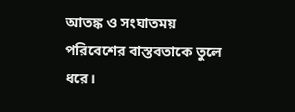আতঙ্ক ও সংঘাতময় পরিবেশের বাস্তবতাকে তুলে ধরে।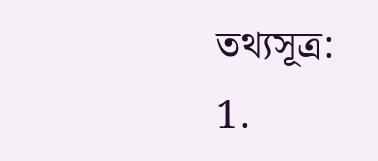তথ্যসূত্র:
1.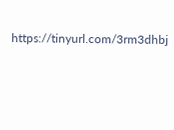https://tinyurl.com/3rm3dhbj